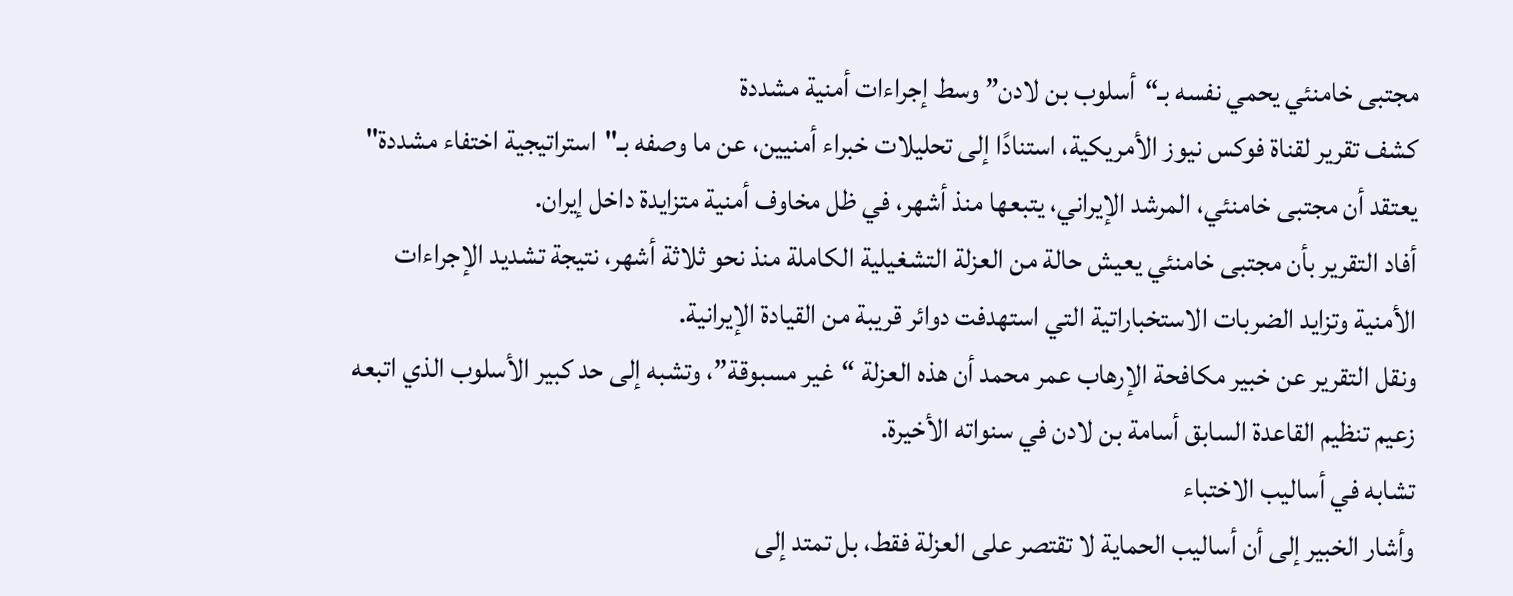مجتبى خامنئي يحمي نفسه بـ“أسلوب بن لادن” وسط إجراءات أمنية مشددة
كشف تقرير لقناة فوكس نيوز الأمريكية، استنادًا إلى تحليلات خبراء أمنيين، عن ما وصفه بـ"استراتيجية اختفاء مشددة" يعتقد أن مجتبى خامنئي، المرشد الإيراني، يتبعها منذ أشهر، في ظل مخاوف أمنية متزايدة داخل إيران.
أفاد التقرير بأن مجتبى خامنئي يعيش حالة من العزلة التشغيلية الكاملة منذ نحو ثلاثة أشهر، نتيجة تشديد الإجراءات الأمنية وتزايد الضربات الاستخباراتية التي استهدفت دوائر قريبة من القيادة الإيرانية.
ونقل التقرير عن خبير مكافحة الإرهاب عمر محمد أن هذه العزلة “غير مسبوقة”، وتشبه إلى حد كبير الأسلوب الذي اتبعه زعيم تنظيم القاعدة السابق أسامة بن لادن في سنواته الأخيرة.
تشابه في أساليب الاختباء
وأشار الخبير إلى أن أساليب الحماية لا تقتصر على العزلة فقط، بل تمتد إلى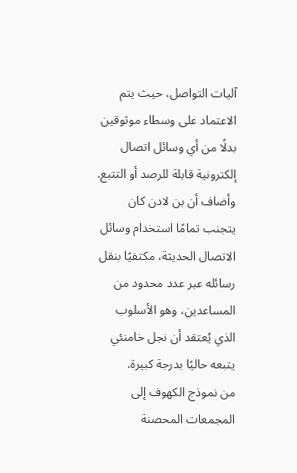آليات التواصل، حيث يتم الاعتماد على وسطاء موثوقين بدلًا من أي وسائل اتصال إلكترونية قابلة للرصد أو التتبع.
وأضاف أن بن لادن كان يتجنب تمامًا استخدام وسائل الاتصال الحديثة، مكتفيًا بنقل رسائله عبر عدد محدود من المساعدين، وهو الأسلوب الذي يُعتقد أن نجل خامنئي يتبعه حاليًا بدرجة كبيرة.
من نموذج الكهوف إلى المجمعات المحصنة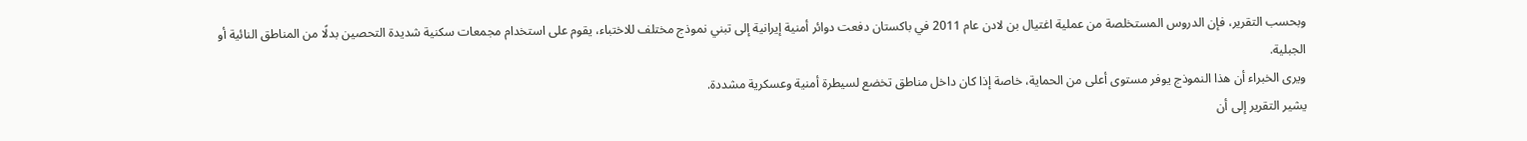وبحسب التقرير، فإن الدروس المستخلصة من عملية اغتيال بن لادن عام 2011 في باكستان دفعت دوائر أمنية إيرانية إلى تبني نموذج مختلف للاختباء، يقوم على استخدام مجمعات سكنية شديدة التحصين بدلًا من المناطق النائية أو الجبلية.
ويرى الخبراء أن هذا النموذج يوفر مستوى أعلى من الحماية، خاصة إذا كان داخل مناطق تخضع لسيطرة أمنية وعسكرية مشددة.
يشير التقرير إلى أن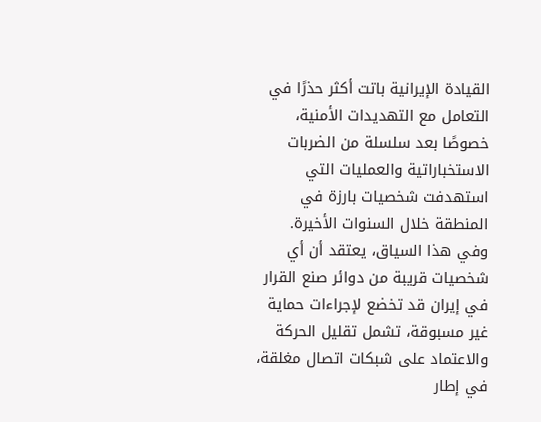القيادة الإيرانية باتت أكثر حذرًا في التعامل مع التهديدات الأمنية، خصوصًا بعد سلسلة من الضربات الاستخباراتية والعمليات التي استهدفت شخصيات بارزة في المنطقة خلال السنوات الأخيرة.
وفي هذا السياق، يعتقد أن أي شخصيات قريبة من دوائر صنع القرار في إيران قد تخضع لإجراءات حماية غير مسبوقة، تشمل تقليل الحركة والاعتماد على شبكات اتصال مغلقة، في إطار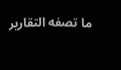ما تصفه التقارير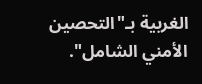الغربية بـ"التحصين الأمني الشامل".